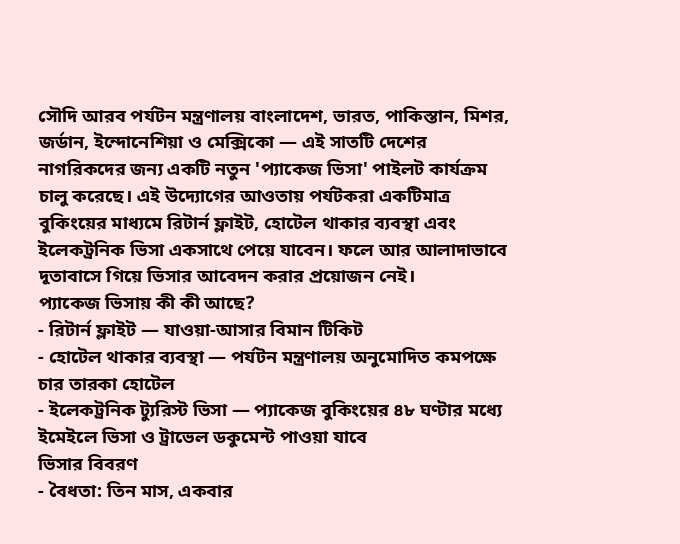সৌদি আরব পর্যটন মন্ত্রণালয় বাংলাদেশ, ভারত, পাকিস্তান, মিশর, জর্ডান, ইন্দোনেশিয়া ও মেক্সিকো — এই সাতটি দেশের নাগরিকদের জন্য একটি নতুন 'প্যাকেজ ভিসা' পাইলট কার্যক্রম চালু করেছে। এই উদ্যোগের আওতায় পর্যটকরা একটিমাত্র বুকিংয়ের মাধ্যমে রিটার্ন ফ্লাইট, হোটেল থাকার ব্যবস্থা এবং ইলেকট্রনিক ভিসা একসাথে পেয়ে যাবেন। ফলে আর আলাদাভাবে দূতাবাসে গিয়ে ভিসার আবেদন করার প্রয়োজন নেই।
প্যাকেজ ভিসায় কী কী আছে?
- রিটার্ন ফ্লাইট — যাওয়া-আসার বিমান টিকিট
- হোটেল থাকার ব্যবস্থা — পর্যটন মন্ত্রণালয় অনুমোদিত কমপক্ষে চার তারকা হোটেল
- ইলেকট্রনিক ট্যুরিস্ট ভিসা — প্যাকেজ বুকিংয়ের ৪৮ ঘণ্টার মধ্যে ইমেইলে ভিসা ও ট্রাভেল ডকুমেন্ট পাওয়া যাবে
ভিসার বিবরণ
- বৈধতা: তিন মাস, একবার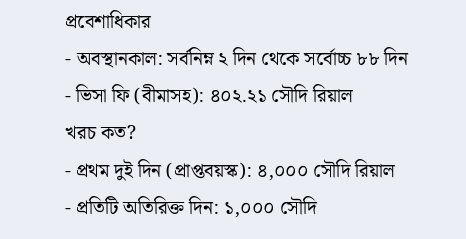প্রবেশাধিকার
- অবস্থানকাল: সর্বনিম্ন ২ দিন থেকে সর্বোচ্চ ৮৮ দিন
- ভিসা ফি (বীমাসহ): ৪০২.২১ সৌদি রিয়াল
খরচ কত?
- প্রথম দুই দিন (প্রাপ্তবয়স্ক): ৪,০০০ সৌদি রিয়াল
- প্রতিটি অতিরিক্ত দিন: ১,০০০ সৌদি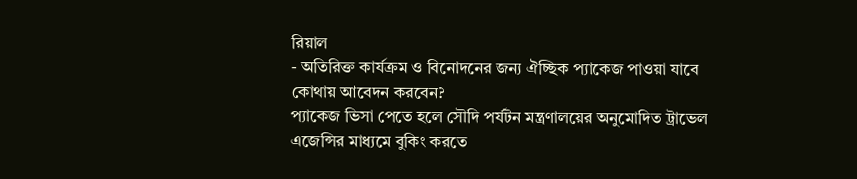রিয়াল
- অতিরিক্ত কার্যক্রম ও বিনোদনের জন্য ঐচ্ছিক প্যাকেজ পাওয়া যাবে
কোথায় আবেদন করবেন?
প্যাকেজ ভিসা পেতে হলে সৌদি পর্যটন মন্ত্রণালয়ের অনুমোদিত ট্রাভেল এজেন্সির মাধ্যমে বুকিং করতে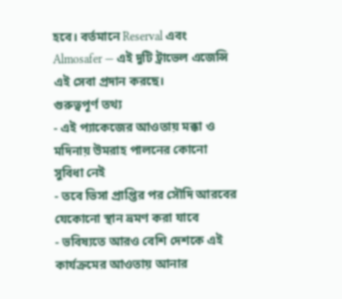হবে। বর্তমানে Reserval এবং Almosafer — এই দুটি ট্রাভেল এজেন্সি এই সেবা প্রদান করছে।
গুরুত্বপূর্ণ তথ্য
- এই প্যাকেজের আওতায় মক্কা ও মদিনায় উমরাহ পালনের কোনো সুবিধা নেই
- তবে ভিসা প্রাপ্তির পর সৌদি আরবের যেকোনো স্থান ভ্রমণ করা যাবে
- ভবিষ্যতে আরও বেশি দেশকে এই কার্যক্রমের আওতায় আনার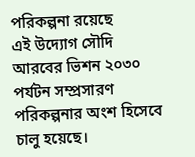পরিকল্পনা রয়েছে
এই উদ্যোগ সৌদি আরবের ভিশন ২০৩০ পর্যটন সম্প্রসারণ পরিকল্পনার অংশ হিসেবে চালু হয়েছে।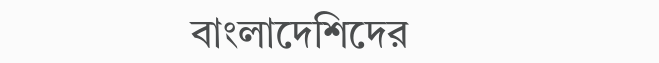বাংলাদেশিদের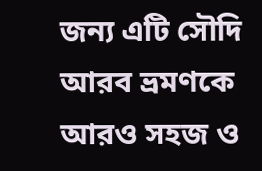জন্য এটি সৌদি আরব ভ্রমণকে আরও সহজ ও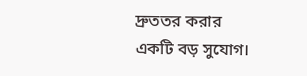দ্রুততর করার একটি বড় সুযোগ।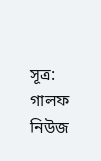সূত্র: গালফ নিউজ